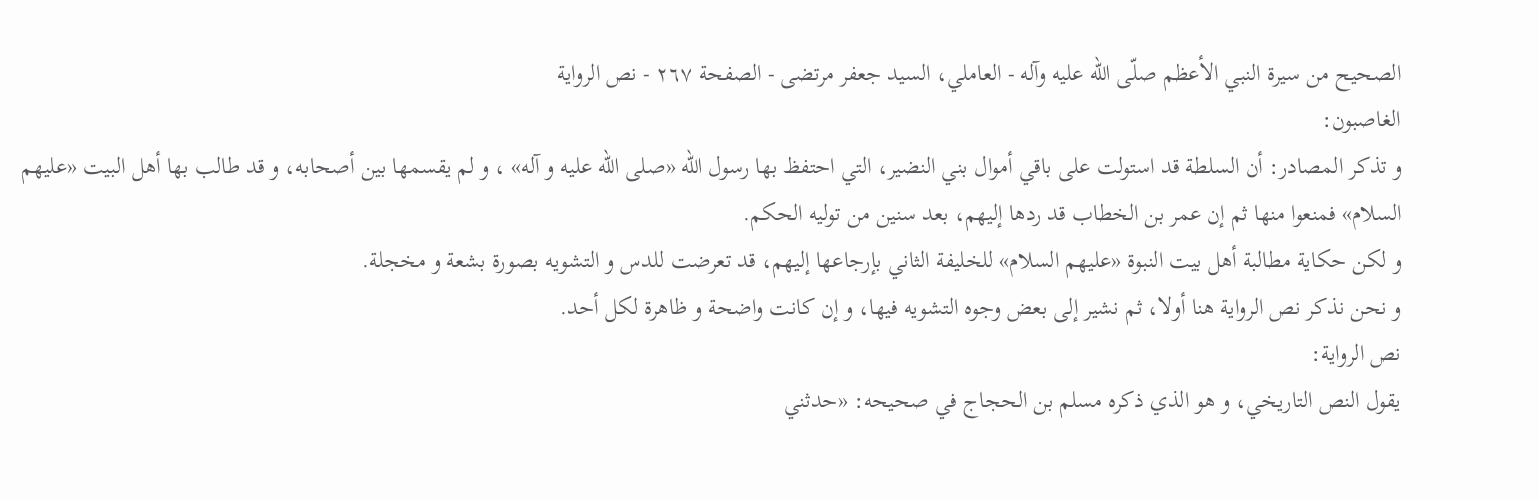الصحيح من سيرة النبي الأعظم صلّى الله عليه وآله - العاملي، السيد جعفر مرتضى - الصفحة ٢٦٧ - نص الرواية
الغاصبون:
و تذكر المصادر: أن السلطة قد استولت على باقي أموال بني النضير، التي احتفظ بها رسول اللّه «صلى اللّه عليه و آله» ، و لم يقسمها بين أصحابه، و قد طالب بها أهل البيت «عليهم السلام» فمنعوا منها ثم إن عمر بن الخطاب قد ردها إليهم، بعد سنين من توليه الحكم.
و لكن حكاية مطالبة أهل بيت النبوة «عليهم السلام» للخليفة الثاني بإرجاعها إليهم، قد تعرضت للدس و التشويه بصورة بشعة و مخجلة.
و نحن نذكر نص الرواية هنا أولا، ثم نشير إلى بعض وجوه التشويه فيها، و إن كانت واضحة و ظاهرة لكل أحد.
نص الرواية:
يقول النص التاريخي، و هو الذي ذكره مسلم بن الحجاج في صحيحه: «حدثني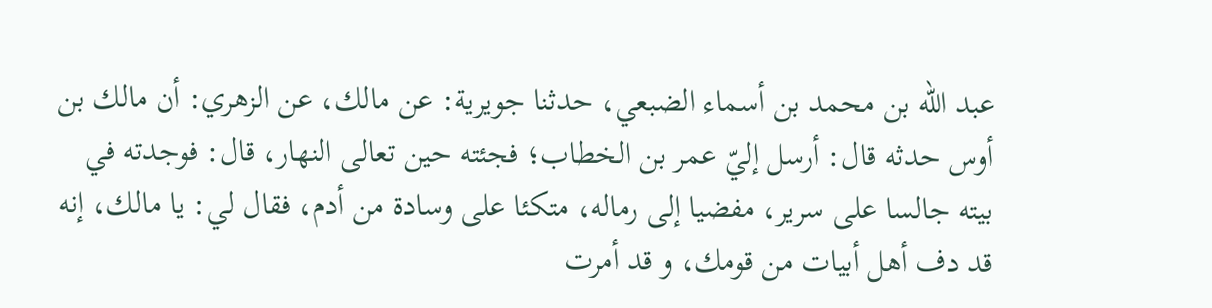عبد اللّه بن محمد بن أسماء الضبعي، حدثنا جويرية: عن مالك، عن الزهري: أن مالك بن أوس حدثه قال: أرسل إليّ عمر بن الخطاب؛ فجئته حين تعالى النهار، قال: فوجدته في بيته جالسا على سرير، مفضيا إلى رماله، متكئا على وسادة من أدم، فقال لي: يا مالك، إنه قد دف أهل أبيات من قومك، و قد أمرت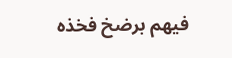فيهم برضخ فخذه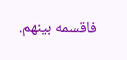فاقسمه بينهم.